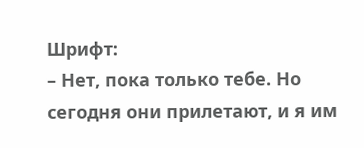Шрифт:
– Нет, пока только тебе. Но сегодня они прилетают, и я им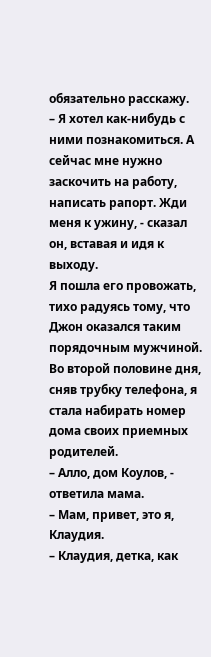обязательно расскажу.
– Я хотел как-нибудь с ними познакомиться. А сейчас мне нужно заскочить на работу, написать рапорт. Жди меня к ужину, - сказал он, вставая и идя к выходу.
Я пошла его провожать, тихо радуясь тому, что Джон оказался таким порядочным мужчиной.
Во второй половине дня, сняв трубку телефона, я стала набирать номер дома своих приемных родителей.
– Алло, дом Коулов, - ответила мама.
– Мам, привет, это я, Клаудия.
– Клаудия, детка, как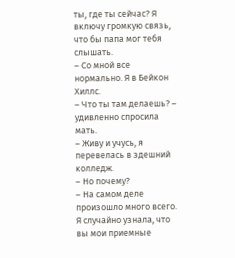ты, где ты сейчас? Я включу громкую связь, что бы папа мог тебя слышать.
– Со мной все нормально. Я в Бейкон Хиллс.
– Что ты там делаешь? – удивленно спросила мать.
– Живу и учусь, я перевелась в здешний колледж.
– Но почему?
– На самом деле произошло много всего. Я случайно узнала, что вы мои приемные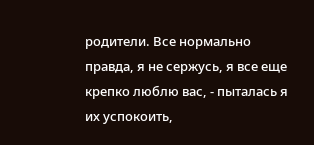родители. Все нормально правда, я не сержусь, я все еще крепко люблю вас, - пыталась я их успокоить,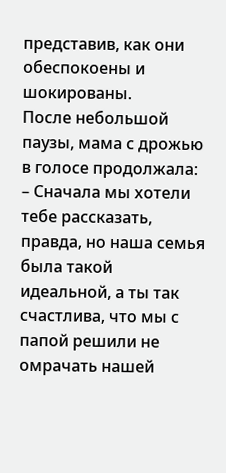представив, как они обеспокоены и шокированы.
После небольшой паузы, мама с дрожью в голосе продолжала:
– Сначала мы хотели тебе рассказать, правда, но наша семья была такой идеальной, а ты так счастлива, что мы с папой решили не омрачать нашей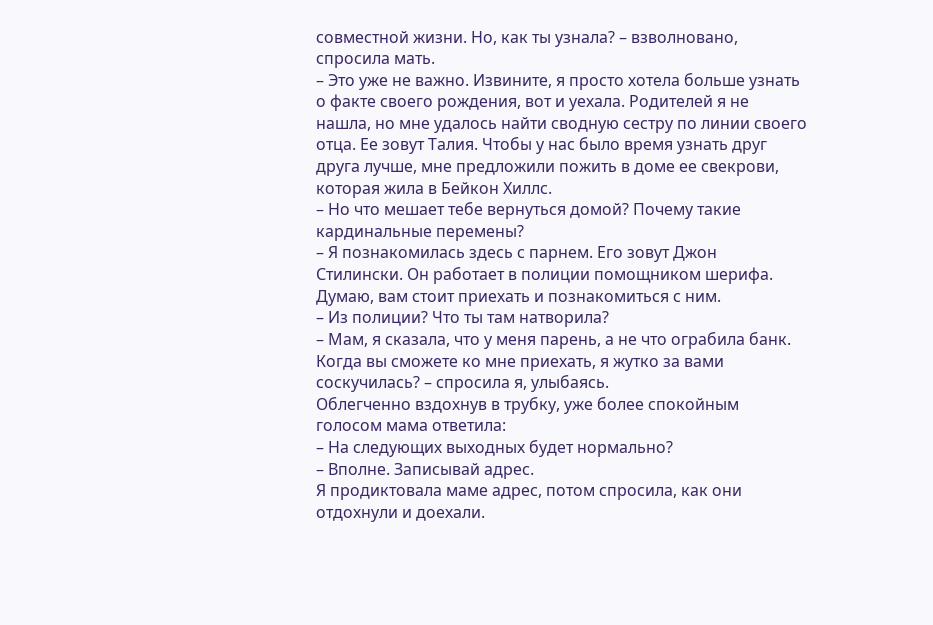совместной жизни. Но, как ты узнала? – взволновано, спросила мать.
– Это уже не важно. Извините, я просто хотела больше узнать о факте своего рождения, вот и уехала. Родителей я не нашла, но мне удалось найти сводную сестру по линии своего отца. Ее зовут Талия. Чтобы у нас было время узнать друг друга лучше, мне предложили пожить в доме ее свекрови, которая жила в Бейкон Хиллс.
– Но что мешает тебе вернуться домой? Почему такие кардинальные перемены?
– Я познакомилась здесь с парнем. Его зовут Джон Стилински. Он работает в полиции помощником шерифа. Думаю, вам стоит приехать и познакомиться с ним.
– Из полиции? Что ты там натворила?
– Мам, я сказала, что у меня парень, а не что ограбила банк. Когда вы сможете ко мне приехать, я жутко за вами соскучилась? – спросила я, улыбаясь.
Облегченно вздохнув в трубку, уже более спокойным голосом мама ответила:
– На следующих выходных будет нормально?
– Вполне. Записывай адрес.
Я продиктовала маме адрес, потом спросила, как они отдохнули и доехали.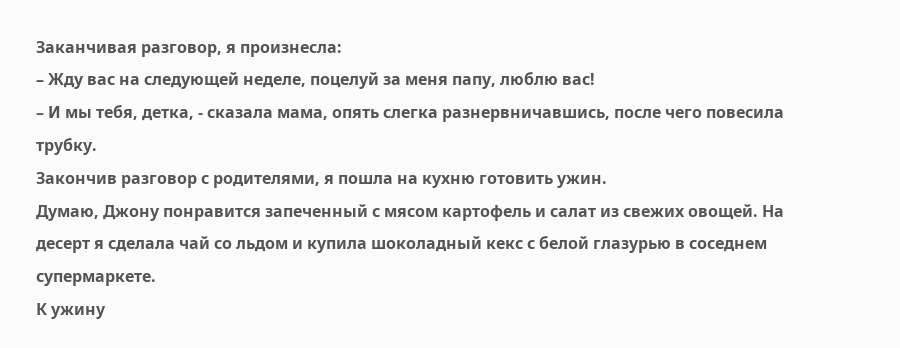Заканчивая разговор, я произнесла:
– Жду вас на следующей неделе, поцелуй за меня папу, люблю вас!
– И мы тебя, детка, - сказала мама, опять слегка разнервничавшись, после чего повесила трубку.
Закончив разговор с родителями, я пошла на кухню готовить ужин.
Думаю, Джону понравится запеченный с мясом картофель и салат из свежих овощей. На десерт я сделала чай со льдом и купила шоколадный кекс с белой глазурью в соседнем супермаркете.
К ужину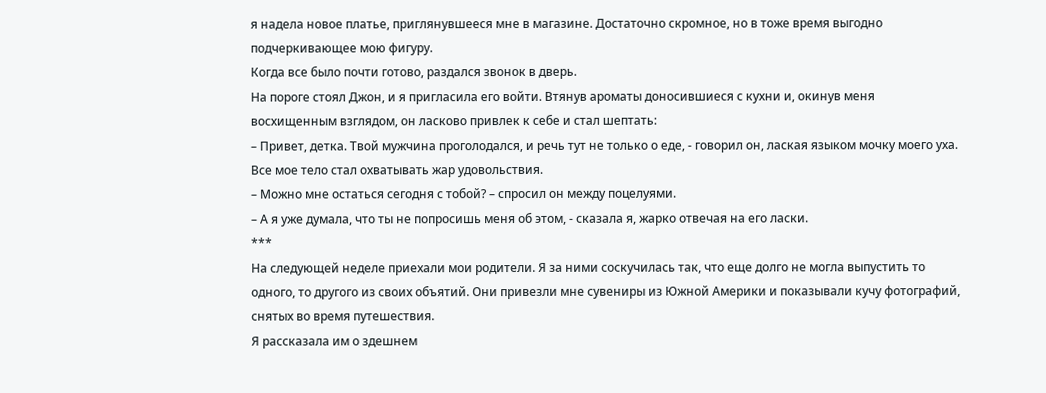я надела новое платье, приглянувшееся мне в магазине. Достаточно скромное, но в тоже время выгодно подчеркивающее мою фигуру.
Когда все было почти готово, раздался звонок в дверь.
На пороге стоял Джон, и я пригласила его войти. Втянув ароматы доносившиеся с кухни и, окинув меня восхищенным взглядом, он ласково привлек к себе и стал шептать:
– Привет, детка. Твой мужчина проголодался, и речь тут не только о еде, - говорил он, лаская языком мочку моего уха.
Все мое тело стал охватывать жар удовольствия.
– Можно мне остаться сегодня с тобой? – спросил он между поцелуями.
– А я уже думала, что ты не попросишь меня об этом, - сказала я, жарко отвечая на его ласки.
***
На следующей неделе приехали мои родители. Я за ними соскучилась так, что еще долго не могла выпустить то одного, то другого из своих объятий. Они привезли мне сувениры из Южной Америки и показывали кучу фотографий, снятых во время путешествия.
Я рассказала им о здешнем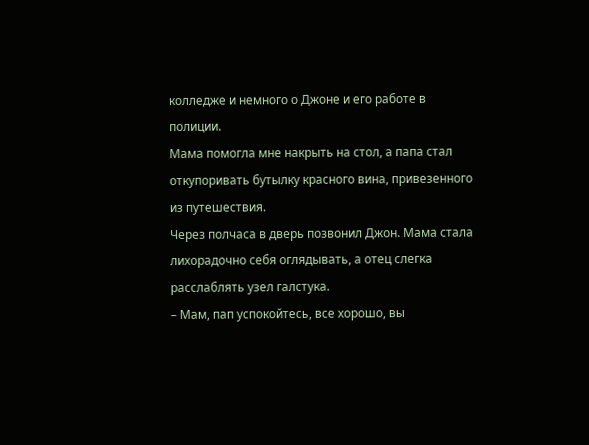колледже и немного о Джоне и его работе в полиции.
Мама помогла мне накрыть на стол, а папа стал откупоривать бутылку красного вина, привезенного из путешествия.
Через полчаса в дверь позвонил Джон. Мама стала лихорадочно себя оглядывать, а отец слегка расслаблять узел галстука.
– Мам, пап успокойтесь, все хорошо, вы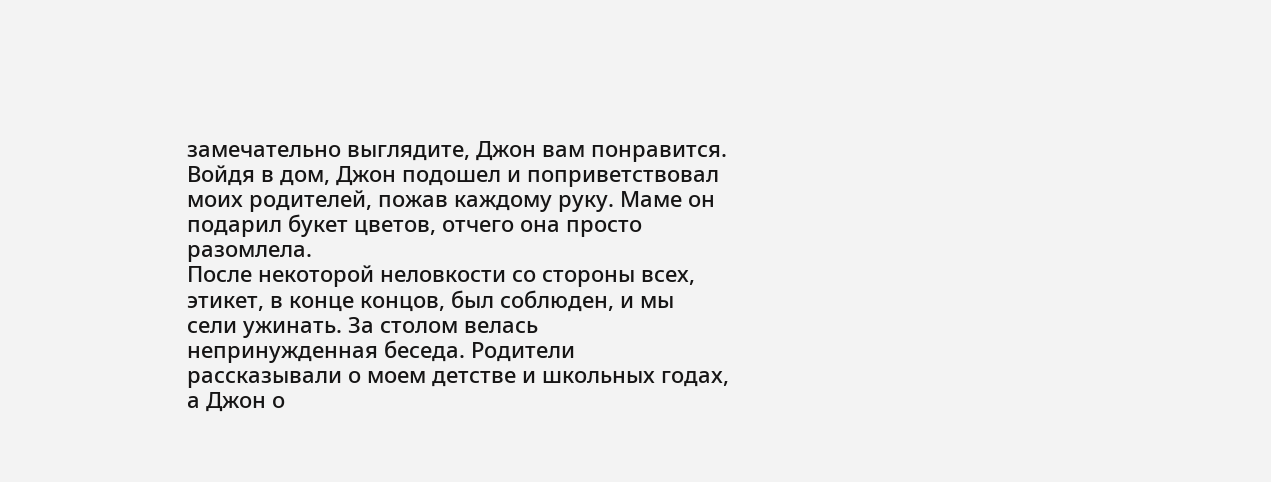замечательно выглядите, Джон вам понравится.
Войдя в дом, Джон подошел и поприветствовал моих родителей, пожав каждому руку. Маме он подарил букет цветов, отчего она просто разомлела.
После некоторой неловкости со стороны всех, этикет, в конце концов, был соблюден, и мы сели ужинать. За столом велась непринужденная беседа. Родители рассказывали о моем детстве и школьных годах, а Джон о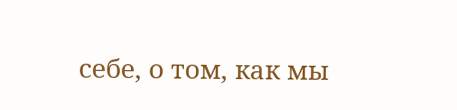себе, о том, как мы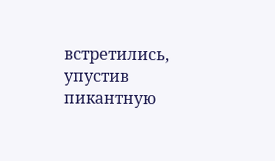встретились, упустив пикантную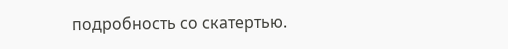подробность со скатертью.